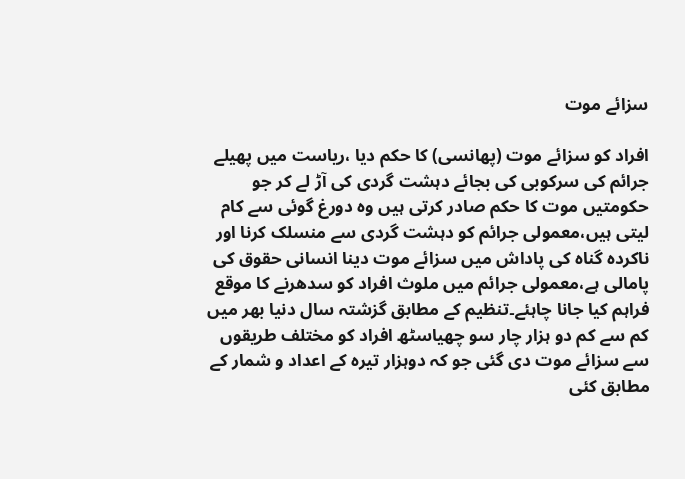سزائے موت

افراد کو سزائے موت (پھانسی) کا حکم دیا ،ریاست میں پھیلے جرائم کی سرکوبی کی بجائے دہشت گردی کی آڑ لے کر جو حکومتیں موت کا حکم صادر کرتی ہیں وہ دورغ گوئی سے کام لیتی ہیں،معمولی جرائم کو دہشت گردی سے منسلک کرنا اور ناکردہ گناہ کی پاداش میں سزائے موت دینا انسانی حقوق کی پامالی ہے،معمولی جرائم میں ملوث افراد کو سدھرنے کا موقع فراہم کیا جانا چاہئے۔تنظیم کے مطابق گزشتہ سال دنیا بھر میں کم سے کم دو ہزار چار سو چھیاسٹھ افراد کو مختلف طریقوں سے سزائے موت دی گئی جو کہ دوہزار تیرہ کے اعداد و شمار کے مطابق کئی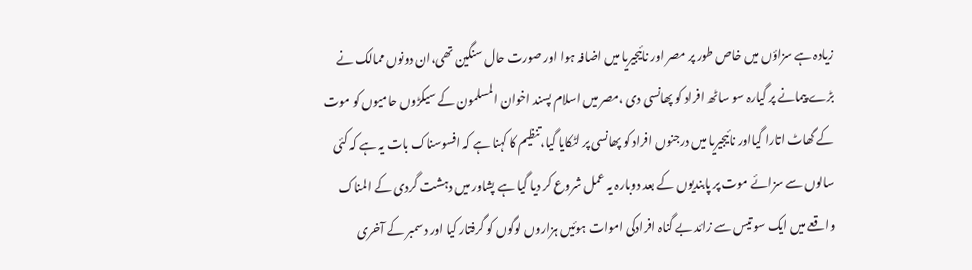زیادہ ہے سزاؤں میں خاص طور پر مصر اور نائیجیریا میں اضافہ ہوا اور صورت حال سنگین تھی،ان دونوں ممالک نے بڑے پیمانے پر گیارہ سو ساٹھ افراد کو پھانسی دی ،مصر میں اسلام پسند اخوان المسلمون کے سیکڑوں حامیوں کو موت کے گھاٹ اتارا گیااور نائیجیریا میں درجنوں افراد کو پھانسی پر لٹکایا گیا،تنظیم کا کہنا ہے کہ افسوسناک بات یہ ہے کہ کئی سالوں سے سزائے موت پر پابندیوں کے بعد دوبارہ یہ عمل شروع کر دیا گیا ہے پشاور میں دہشت گردی کے المناک واقعے میں ایک سو تیس سے زائد بے گناہ افرادکی اموات ہوئیں ہزاروں لوگوں کو گرفتار کیا اور دسمبر کے آخری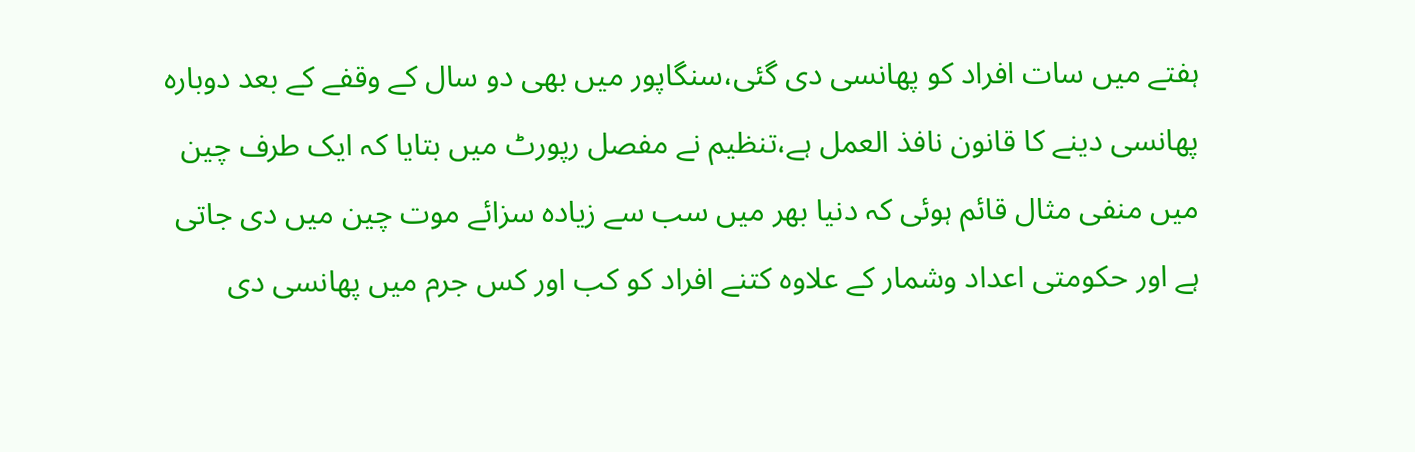ہفتے میں سات افراد کو پھانسی دی گئی،سنگاپور میں بھی دو سال کے وقفے کے بعد دوبارہ پھانسی دینے کا قانون نافذ العمل ہے،تنظیم نے مفصل رپورٹ میں بتایا کہ ایک طرف چین میں منفی مثال قائم ہوئی کہ دنیا بھر میں سب سے زیادہ سزائے موت چین میں دی جاتی ہے اور حکومتی اعداد وشمار کے علاوہ کتنے افراد کو کب اور کس جرم میں پھانسی دی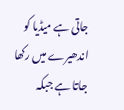جاتی ہے میڈیا کو اندھیرے میں رکھا جاتا ہے جبکہ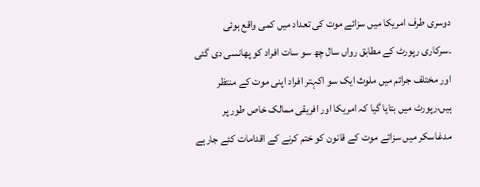دوسری طرف امریکا میں سزائے موت کی تعداد میں کمی واقع ہوئی ۔سرکاری رپورٹ کے مطابق رواں سال چھ سو سات افراد کو پھانسی دی گئی اور مختلف جرائم میں ملوث ایک سو اکہتر افراد اپنی موت کے منتظر ہیں،رپورٹ میں بتایا گیا کہ امریکا اور افریقی ممالک خاص طور پر مدغاسکر میں سزائے موت کے قانون کو ختم کرنے کے اقدامات کئے جارہے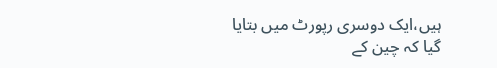ہیں،ایک دوسری رپورٹ میں بتایا گیا کہ چین کے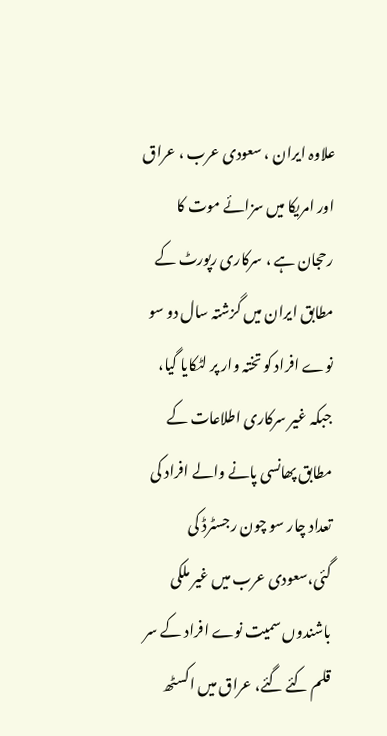علاوہ ایران ، سعودی عرب ، عراق اور امریکا میں سزائے موت کا رحجان ہے ، سرکاری رپورٹ کے مطابق ایران میں گزشتہ سال دو سو نوے افراد کو تختہ وار پر لٹکایا گیا، جبکہ غیر سرکاری اطلاعات کے مطابق پھانسی پانے والے افراد کی تعداد چار سو چون رجسٹرڈ کی گئی،سعودی عرب میں غیر ملکی باشندوں سمیت نوے افراد کے سر قلم کئے گئے، عراق میں اکسٹھ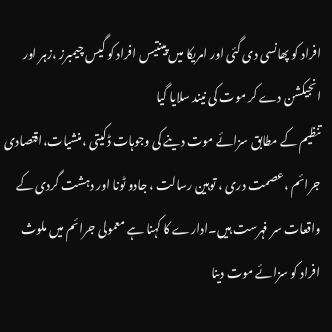افراد کو پھانسی دی گئی اور امریکا میں پینتیس افراد کو گیس چیمبرز ،زہر اور انجیکشن دے کر موت کی نیند سلایا گیا
تنظیم کے مطابق سزائے موت دینے کی وجوہات ڈکیتی ،منشیات،اقتصادی جرائم ،عصمت دری ، توہین رسالت ، جادو ٹونا اور دہشت گردی کے واقعات سر فہرست ہیں۔ادارے کا کہنا ہے معمولی جرائم میں ملوث افراد کو سزائے موت دینا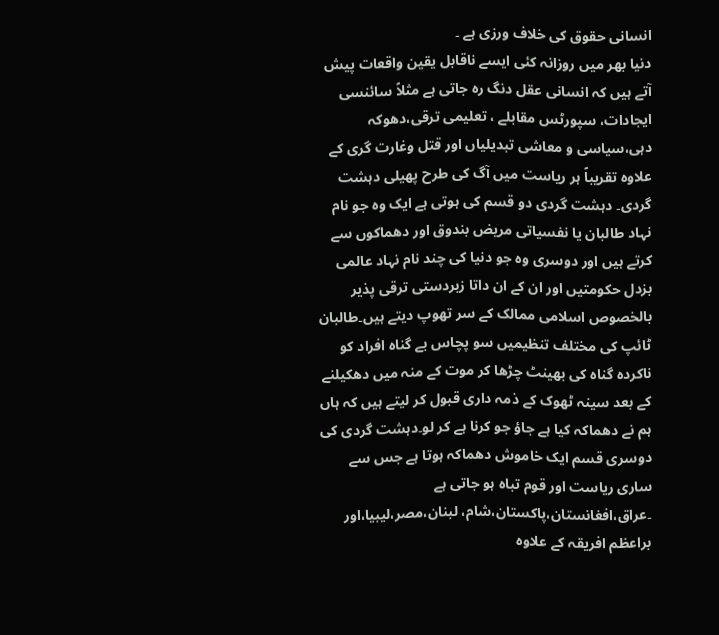انسانی حقوق کی خلاف ورزی ہے ۔
دنیا بھر میں روزانہ کئی ایسے ناقابل یقین واقعات پیش آتے ہیں کہ انسانی عقل دنگ رہ جاتی ہے مثلاً سائنسی ایجادات، سپورٹس مقابلے ، تعلیمی ترقی،دھوکہ دہی،سیاسی و معاشی تبدیلیاں اور قتل وغارت گری کے علاوہ تقریباً ہر ریاست میں آگ کی طرح پھیلی دہشت گردی۔ دہشت گردی دو قسم کی ہوتی ہے ایک وہ جو نام نہاد طالبان یا نفسیاتی مریض بندوق اور دھماکوں سے کرتے ہیں اور دوسری وہ جو دنیا کی چند نام نہاد عالمی بزدل حکومتیں اور ان کے ان داتا زبردستی ترقی پذیر بالخصوص اسلامی ممالک کے سر تھوپ دیتے ہیں۔طالبان ٹائپ کی مختلف تنظیمیں سو پچاس بے گناہ افراد کو ناکردہ گناہ کی بھینٹ چڑھا کر موت کے منہ میں دھکیلنے کے بعد سینہ ٹھوک کے ذمہ داری قبول کر لیتے ہیں کہ ہاں ہم نے دھماکہ کیا ہے جاؤ جو کرنا ہے کر لو۔دہشت گردی کی دوسری قسم ایک خاموش دھماکہ ہوتا ہے جس سے ساری ریاست اور قوم تباہ ہو جاتی ہے ۔عراق،افغانستان،پاکستان،شام، لبنان،مصر،لیبیا،اور براعظم افریقہ کے علاوہ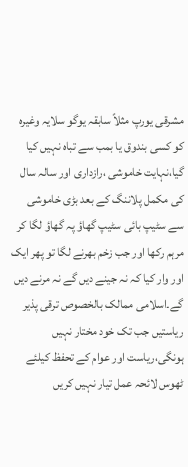مشرقی یورپ مثلاً سابقہ یوگو سلایہ وغیرہ کو کسی بندوق یا بمب سے تباہ نہیں کیا گیا،نہایت خاموشی ،رازداری اور سالہ سال کی مکمل پلاننگ کے بعد بڑی خاموشی سے سٹیپ بائی سٹیپ گھاؤ پہ گھاؤ لگا کر مرہم رکھا اور جب زخم بھرنے لگا تو پھر ایک اور وار کیا کہ نہ جینے دیں گے نہ مرنے دیں گے۔اسلامی ممالک بالخصوص ترقی پذیر ریاستیں جب تک خود مختار نہیں ہونگی،ریاست اور عوام کے تحفظ کیلئے ٹھوس لائحہ عمل تیار نہیں کریں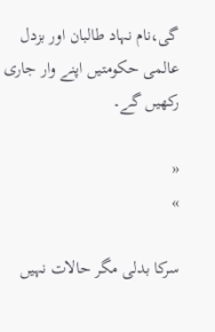گی،نام نہاد طالبان اور بزدل عالمی حکومتیں اپنے وار جاری رکھیں گے۔

«
»

سرکا بدلی مگر حالات نہیں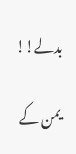بدلے!!

یمن کے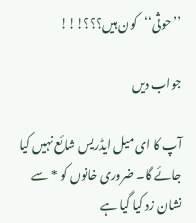’’حوثی‘‘کون ہیں؟؟؟!!!

جواب دیں

آپ کا ای میل ایڈریس شائع نہیں کیا جائے گا۔ ضروری خانوں کو * سے نشان زد کیا گیا ہے